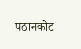पठानकोट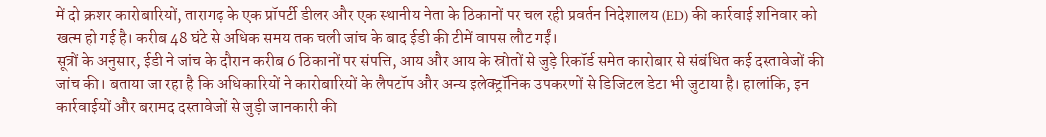में दो क्रशर कारोबारियों, तारागढ़ के एक प्रॉपर्टी डीलर और एक स्थानीय नेता के ठिकानों पर चल रही प्रवर्तन निदेशालय (ED) की कार्रवाई शनिवार को खत्म हो गई है। करीब 48 घंटे से अधिक समय तक चली जांच के बाद ईडी की टीमें वापस लौट गईं।
सूत्रों के अनुसार, ईडी ने जांच के दौरान करीब 6 ठिकानों पर संपत्ति, आय और आय के स्रोतों से जुड़े रिकॉर्ड समेत कारोबार से संबंधित कई दस्तावेजों की जांच की। बताया जा रहा है कि अधिकारियों ने कारोबारियों के लैपटॉप और अन्य इलेक्ट्रॉनिक उपकरणों से डिजिटल डेटा भी जुटाया है। हालांकि, इन कार्रवाईयों और बरामद दस्तावेजों से जुड़ी जानकारी की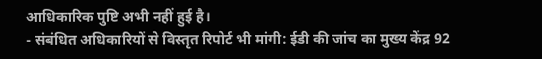आधिकारिक पुष्टि अभी नहीं हुई है।
- संबंधित अधिकारियों से विस्तृत रिपोर्ट भी मांगी: ईडी की जांच का मुख्य केंद्र 92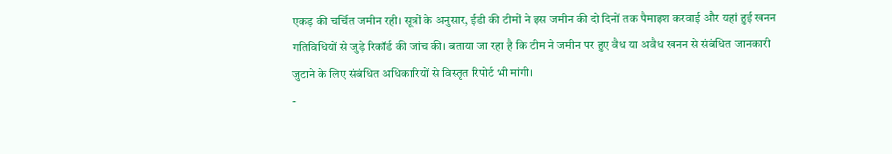एकड़ की चर्चित जमीन रही। सूत्रों के अनुसार, ईडी की टीमों ने इस जमीन की दो दिनों तक पैमाइश करवाई और यहां हुई खनन गतिविधियों से जुड़े रिकॉर्ड की जांच की। बताया जा रहा है कि टीम ने जमीन पर हुए वैध या अवैध खनन से संबंधित जानकारी जुटाने के लिए संबंधित अधिकारियों से विस्तृत रिपोर्ट भी मांगी।
-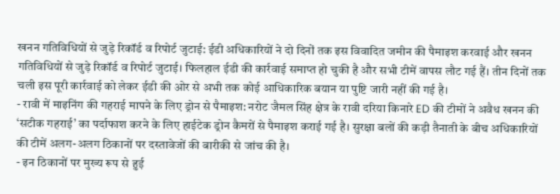खनन गतिविधियों से जुड़े रिकॉर्ड व रिपोर्ट जुटाई: ईडी अधिकारियों ने दो दिनों तक इस विवादित जमीन की पैमाइश करवाई और खनन गतिविधियों से जुड़े रिकॉर्ड व रिपोर्ट जुटाई। फिलहाल ईडी की कार्रवाई समाप्त हो चुकी है और सभी टीमें वापस लौट गई हैं। तीन दिनों तक चली इस पूरी कार्रवाई को लेकर ईडी की ओर से अभी तक कोई आधिकारिक बयान या पुष्टि जारी नहीं की गई है।
- रावी में माइनिंग की गहराई मापने के लिए ड्रोन से पैमाइश: नरोट जैमल सिंह क्षेत्र के रावी दरिया किनारे ED की टीमों ने अवैध खनन की ‘सटीक गहराई’ का पर्दाफाश करने के लिए हाईटेक ड्रोन कैमरों से पैमाइश कराई गई है। सुरक्षा बलों की कड़ी तैनाती के बीच अधिकारियों की टीमें अलग-अलग ठिकानों पर दस्तावेजों की बारीकी से जांच की है।
- इन ठिकानों पर मुख्य रूप से हुई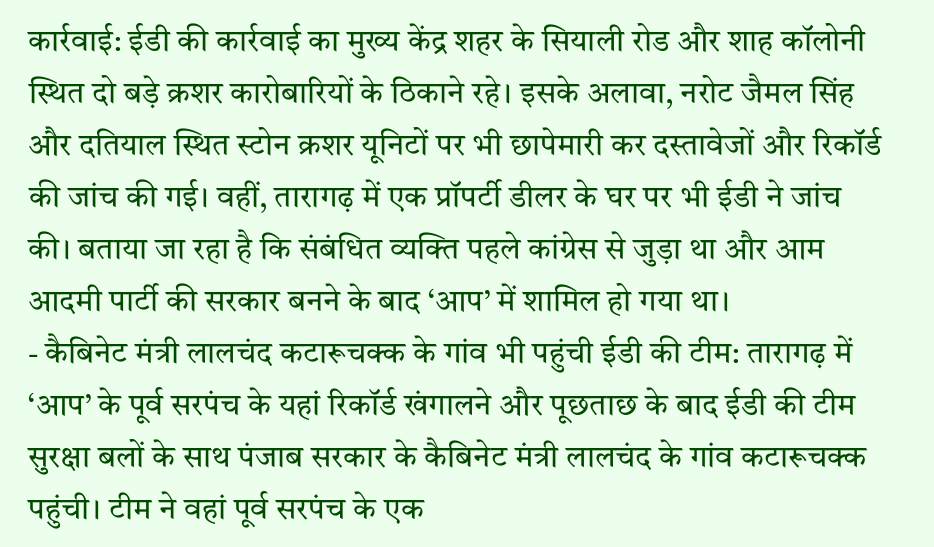कार्रवाई: ईडी की कार्रवाई का मुख्य केंद्र शहर के सियाली रोड और शाह कॉलोनी स्थित दो बड़े क्रशर कारोबारियों के ठिकाने रहे। इसके अलावा, नरोट जैमल सिंह और दतियाल स्थित स्टोन क्रशर यूनिटों पर भी छापेमारी कर दस्तावेजों और रिकॉर्ड की जांच की गई। वहीं, तारागढ़ में एक प्रॉपर्टी डीलर के घर पर भी ईडी ने जांच की। बताया जा रहा है कि संबंधित व्यक्ति पहले कांग्रेस से जुड़ा था और आम आदमी पार्टी की सरकार बनने के बाद ‘आप’ में शामिल हो गया था।
- कैबिनेट मंत्री लालचंद कटारूचक्क के गांव भी पहुंची ईडी की टीम: तारागढ़ में ‘आप’ के पूर्व सरपंच के यहां रिकॉर्ड खंगालने और पूछताछ के बाद ईडी की टीम सुरक्षा बलों के साथ पंजाब सरकार के कैबिनेट मंत्री लालचंद के गांव कटारूचक्क पहुंची। टीम ने वहां पूर्व सरपंच के एक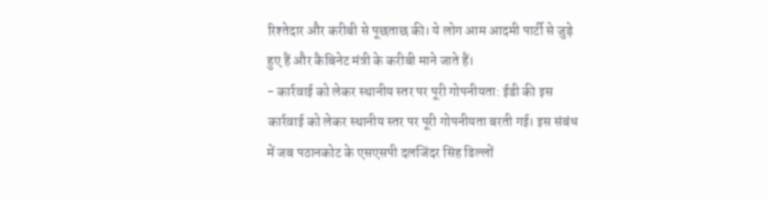रिश्तेदार और करीबी से पूछताछ की। ये लोग आम आदमी पार्टी से जुड़े हुए हैं और कैबिनेट मंत्री के करीबी माने जाते हैं।
- कार्रवाई को लेकर स्थानीय स्तर पर पूरी गोपनीयता: ईडी की इस कार्रवाई को लेकर स्थानीय स्तर पर पूरी गोपनीयता बरती गई। इस संबंध में जब पठानकोट के एसएसपी दलजिंदर सिंह ढिल्लों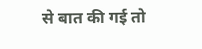से बात की गई तो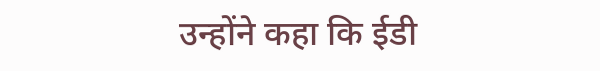उन्होंने कहा कि ईडी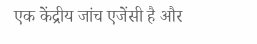एक केंद्रीय जांच एजेंसी है और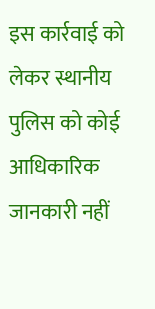इस कार्रवाई को लेकर स्थानीय पुलिस को कोई आधिकारिक जानकारी नहीं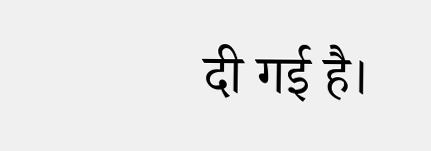दी गई है।